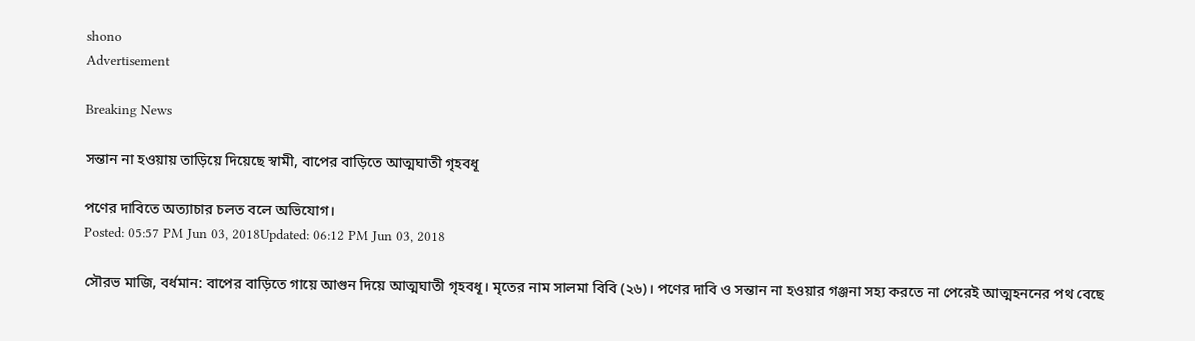shono
Advertisement

Breaking News

সন্তান না হওয়ায় তাড়িয়ে দিয়েছে স্বামী, বাপের বাড়িতে আত্মঘাতী গৃহবধূ

পণের দাবিতে অত্যাচার চলত বলে অভিযোগ।
Posted: 05:57 PM Jun 03, 2018Updated: 06:12 PM Jun 03, 2018

সৌরভ মাজি, বর্ধমান: বাপের বাড়িতে গায়ে আগুন দিয়ে আত্মঘাতী গৃহবধূ। মৃতের নাম সালমা বিবি (২৬)। পণের দাবি ও সন্তান না হওয়ার গঞ্জনা সহ্য করতে না পেরেই আত্মহননের পথ বেছে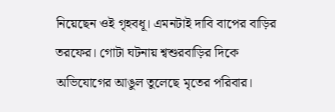নিয়েছেন ওই গৃহবধূ। এমনটাই দাবি বাপের বাড়ির তরফের। গোটা ঘটনায় শ্বশুরবাড়ির দিকে অভিযোগের আঙুল তুলেছে মৃতের পরিবার।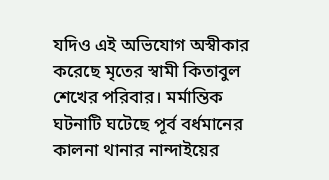যদিও এই অভিযোগ অস্বীকার করেছে মৃতের স্বামী কিতাবুল শেখের পরিবার। মর্মান্তিক ঘটনাটি ঘটেছে পূর্ব বর্ধমানের কালনা থানার নান্দাইয়ের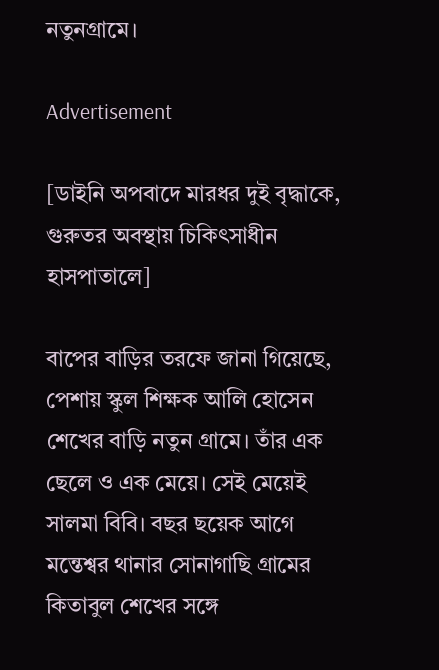নতুনগ্রামে।

Advertisement

[ডাইনি অপবাদে মারধর দুই বৃদ্ধাকে, গুরুতর অবস্থায় চিকিৎসাধীন হাসপাতালে]

বাপের বাড়ির তরফে জানা গিয়েছে, পেশায় স্কুল শিক্ষক আলি হোসেন শেখের বাড়ি নতুন গ্রামে। তাঁর এক ছেলে ও এক মেয়ে। সেই মেয়েই সালমা বিবি। বছর ছয়েক আগে মন্তেশ্বর থানার সোনাগাছি গ্রামের কিতাবুল শেখের সঙ্গে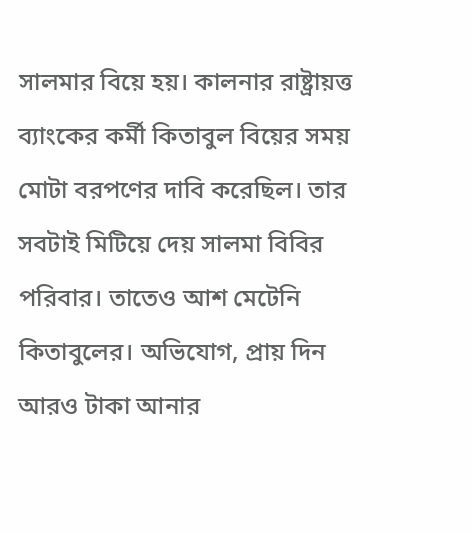সালমার বিয়ে হয়। কালনার রাষ্ট্রায়ত্ত ব্যাংকের কর্মী কিতাবুল বিয়ের সময় মোটা বরপণের দাবি করেছিল। তার সবটাই মিটিয়ে দেয় সালমা বিবির পরিবার। তাতেও আশ মেটেনি কিতাবুলের। অভিযোগ, প্রায় দিন আরও টাকা আনার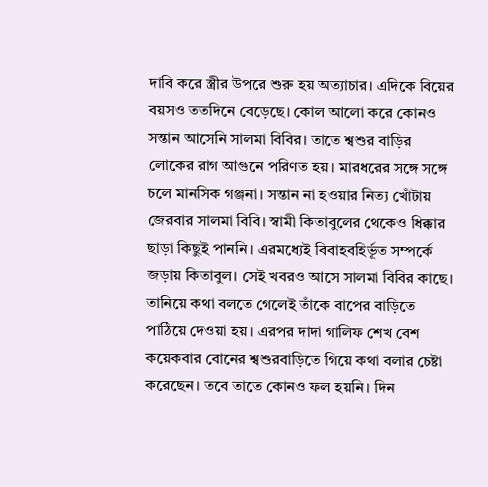দাবি করে স্ত্রীর উপরে শুরু হয় অত্যাচার। এদিকে বিয়ের বয়সও ততদিনে বেড়েছে। কোল আলো করে কোনও সন্তান আসেনি সালমা বিবির। তাতে শ্বশুর বাড়ির লোকের রাগ আগুনে পরিণত হয়। মারধরের সঙ্গে সঙ্গে চলে মানসিক গঞ্জনা। সন্তান না হওয়ার নিত্য খোঁটায় জেরবার সালমা বিবি। স্বামী কিতাবুলের থেকেও ধিক্কার ছাড়া কিছুই পাননি। এরমধ্যেই বিবাহবহির্ভূত সম্পর্কে জড়ায় কিতাবুল। সেই খবরও আসে সালমা বিবির কাছে। তানিয়ে কথা বলতে গেলেই তাঁকে বাপের বাড়িতে পাঠিয়ে দেওয়া হয়। এরপর দাদা গালিফ শেখ বেশ কয়েকবার বোনের শ্বশুরবাড়িতে গিয়ে কথা বলার চেষ্টা করেছেন। তবে তাতে কোনও ফল হয়নি। দিন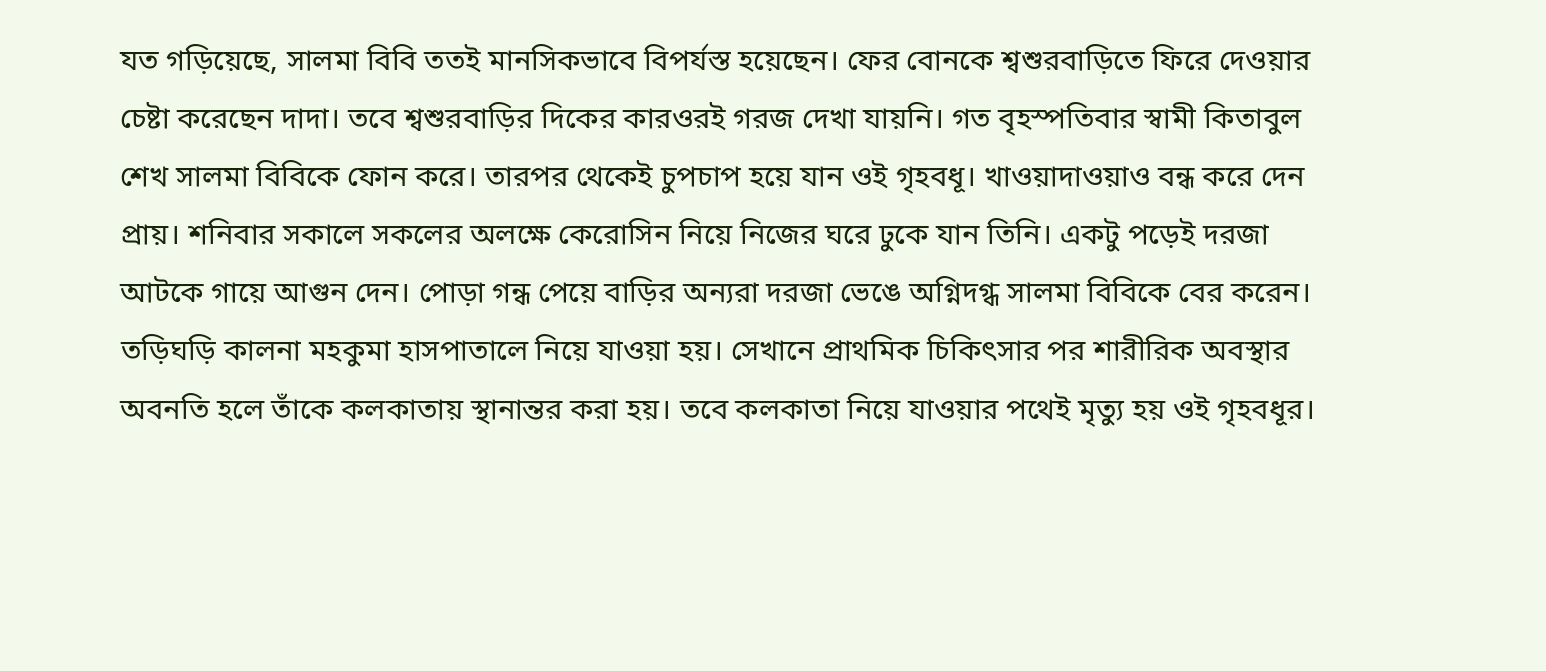যত গড়িয়েছে, সালমা বিবি ততই মানসিকভাবে বিপর্যস্ত হয়েছেন। ফের বোনকে শ্বশুরবাড়িতে ফিরে দেওয়ার চেষ্টা করেছেন দাদা। তবে শ্বশুরবাড়ির দিকের কারওরই গরজ দেখা যায়নি। গত বৃহস্পতিবার স্বামী কিতাবুল শেখ সালমা বিবিকে ফোন করে। তারপর থেকেই চুপচাপ হয়ে যান ওই গৃহবধূ। খাওয়াদাওয়াও বন্ধ করে দেন প্রায়। শনিবার সকালে সকলের অলক্ষে কেরোসিন নিয়ে নিজের ঘরে ঢুকে যান তিনি। একটু পড়েই দরজা আটকে গায়ে আগুন দেন। পোড়া গন্ধ পেয়ে বাড়ির অন্যরা দরজা ভেঙে অগ্নিদগ্ধ সালমা বিবিকে বের করেন। তড়িঘড়ি কালনা মহকুমা হাসপাতালে নিয়ে যাওয়া হয়। সেখানে প্রাথমিক চিকিৎসার পর শারীরিক অবস্থার অবনতি হলে তাঁকে কলকাতায় স্থানান্তর করা হয়। তবে কলকাতা নিয়ে যাওয়ার পথেই মৃত্যু হয় ওই গৃহবধূর।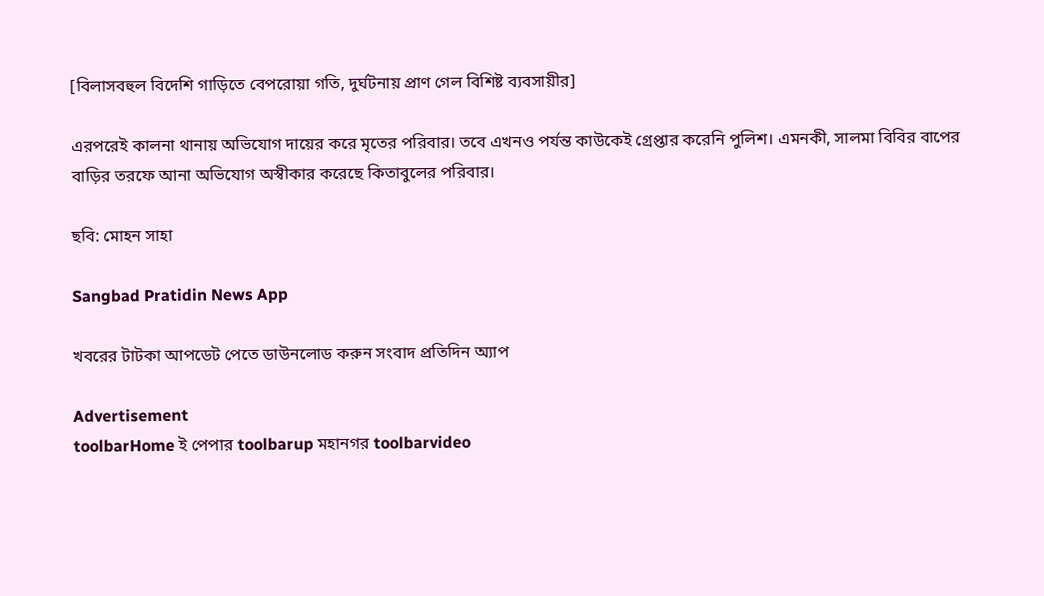[বিলাসবহুল বিদেশি গাড়িতে বেপরোয়া গতি, দুর্ঘটনায় প্রাণ গেল বিশিষ্ট ব্যবসায়ীর]

এরপরেই কালনা থানায় অভিযোগ দায়ের করে মৃতের পরিবার। তবে এখনও পর্যন্ত কাউকেই গ্রেপ্তার করেনি পুলিশ। এমনকী, সালমা বিবির বাপের বাড়ির তরফে আনা অভিযোগ অস্বীকার করেছে কিতাবুলের পরিবার।

ছবি: মোহন সাহা

Sangbad Pratidin News App

খবরের টাটকা আপডেট পেতে ডাউনলোড করুন সংবাদ প্রতিদিন অ্যাপ

Advertisement
toolbarHome ই পেপার toolbarup মহানগর toolbarvideo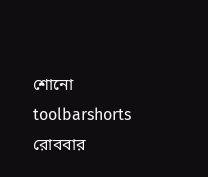শোনো toolbarshorts রোববার